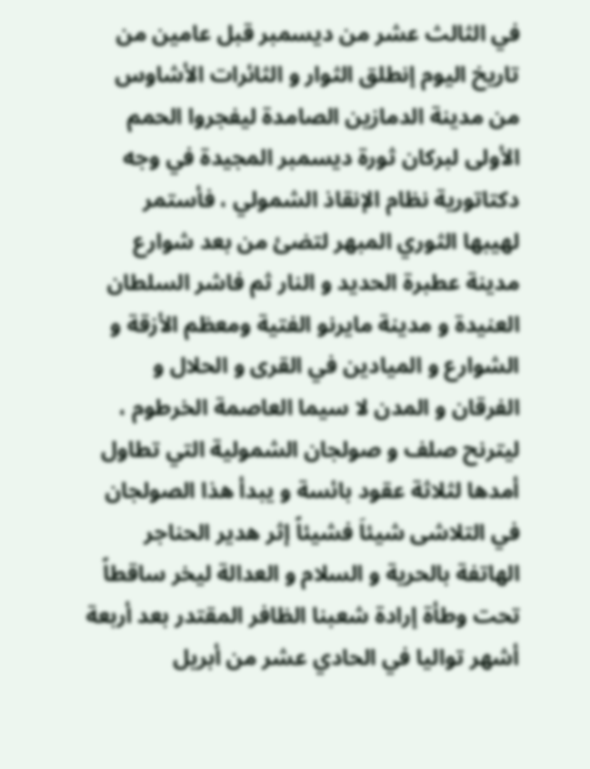في الثالث عشر من ديسمبر قبل عامين من تاريخ اليوم إنطلق الثوار و الثائرات الأشاوس من مدينة الدمازين الصامدة ليفجروا الحمم الأولى لبركان ثورة ديسمبر المجيدة في وجه دكتاتورية نظام الإنقاذ الشمولي ، فأستمر لهيبها الثوري المبهر لتضئ من بعد شوارع مدينة عطبرة الحديد و النار ثم فاشر السلطان العنيدة و مدينة مايرنو الفتية ومعظم الأزقة و الشوارع و الميادين في القرى و الحلال و الفرقان و المدن لا سيما العاصمة الخرطوم ، ليترنح صلف و صولجان الشمولية التي تطاول أمدها لثلاثة عقود بائسة و يبدأ هذا الصولجان في التلاشى شيئاَ فشيئاً إثر هدير الحناجر الهاتفة بالحرية و السلام و العدالة ليخر ساقطاً تحت وطأة إرادة شعبنا الظافر المقتدر بعد أربعة أشهر تواليا في الحادي عشر من أبريل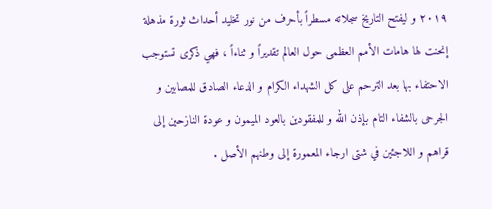٢٠١٩ و ليفتح التاريخ سجلاته مسطراً بأحرف من نور تخليد أحداث ثورة مذهلة إنحنت لها هامات الأمم العظمى حول العالم تقديراً و ثناءاً ، فهي ذكرى تستوجب الاحتفاء بها بعد الترحم على كل الشهداء الكرام و الدعاء الصادق للمصابين و الجرحى بالشفاء التام بإذن الله و للمفقودين بالعود الميمون و عودة النازحين إلى قراهم و اللاجئين في شتى ارجاء المعمورة إلى وطنهم الأصل .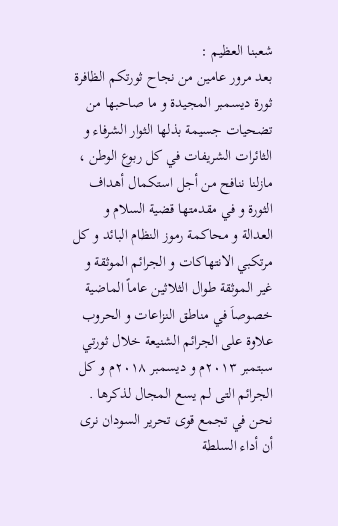شعبنا العظيم :
بعد مرور عامين من نجاح ثورتكم الظافرة ثورة ديسمبر المجيدة و ما صاحبها من تضحيات جسيمة بذلها الثوار الشرفاء و الثائرات الشريفات في كل ربوع الوطن ، مازلنا ننافح من أجل استكمال أهداف الثورة و في مقدمتها قضية السلام و العدالة و محاكمة رموز النظام البائد و كل مرتكبي الانتهاكات و الجرائم الموثقة و غير الموثقة طوال الثلاثين عاماً الماضية خصوصاَ في مناطق النزاعات و الحروب علاوة على الجرائم الشنيعة خلال ثورتي سبتمبر ٢٠١٣م و ديسمبر ٢٠١٨م و كل الجرائم التى لم يسع المجال لذكرها .
نحن في تجمع قوى تحرير السودان نرى أن أداء السلطة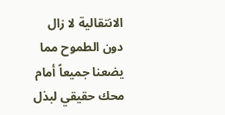الانتقالية لا زال دون الطموح مما يضعنا جميعاً أمام محك حقيقي لبذل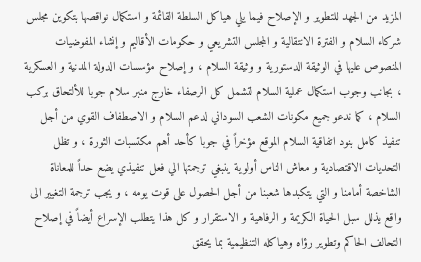المزيد من الجهد للتطوير و الإصلاح فيما يلي هياكل السلطة القائمة و استكمال نواقصها بتكوين مجلس شركاء السلام و الفترة الانتقالية و المجلس التشريعي و حكومات الأقاليم و إنشاء المفوضيات المنصوص عليها في الوثيقة الدستورية و وثيقة السلام ، و إصلاح مؤسسات الدولة المدنية و العسكرية ، بجانب وجوب استكمال عملية السلام لتشمل كل الرصفاء خارج منبر سلام جوبا للألتحاق بركب السلام ، كما ندعو جميع مكونات الشعب السوداني لدعم السلام و الاصطفاف القوي من أجل تنفيذ كامل بنود اتفاقية السلام الموقع مؤخراً في جوبا كأحد أهم مكتسبات الثورة ، و تظل التحديات الاقتصادية و معاش الناس أولوية ينبغي ترجمتها الي فعل تنفيذي يضع حداً للمعاناة الشاخصة أمامنا و التي يتكبدها شعبنا من أجل الحصول على قوت يومه ، و يجب ترجمة التغيير الى واقع يذلل سبل الحياة الكريمة و الرفاهية و الاستقرار و كل هذا يتطلب الإسراع أيضاً في إصلاح التحالف الحاكم وتطوير رؤاه وهياكله التنظيمية بما يحقق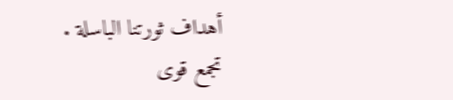أهداف ثورتنا الباسلة .
تجمع قوى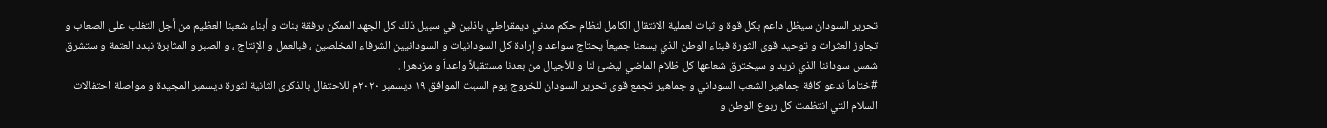تحرير السودان سيظل داعم بكل قوة و ثبات لعملية الانتقال الكامل لنظام حكم مدني ديمقراطي باذلين في سبيل ذلك كل الجهد الممكن برفقة بنات و أبناء شعبنا العظيم من أجل التغلب على الصعاب و تجاوز العثرات و توحيد قوى الثورة فبناء الوطن الذي يسعنا جميعاَ يحتاج سواعد و إرادة كل السودانيات و السودانيين الشرفاء المخلصين ، فبالعمل و الإنتاج ، و الصبر و المثابرة نبدد العتمة و ستشرق شمس سوداننا الذي نريد و سيخترق شعاعها كل ظلام الماضي ليضئ لنا و للأجيال من بعدنا مستقبلاً واعداَ و مزدهرا .
#ختاماَ ندعو كافة جماهير الشعب السوداني و جماهير تجمع قوى تحرير السودان للخروج يوم السبت الموافق ١٩ ديسمبر ٢٠٢٠م للاحتفال بالذكرى الثانية لثورة ديسمبر المجيدة و مواصلة احتفالات السلام التي انتظمت كل ربوع الوطن و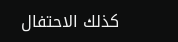كذلك الاحتفال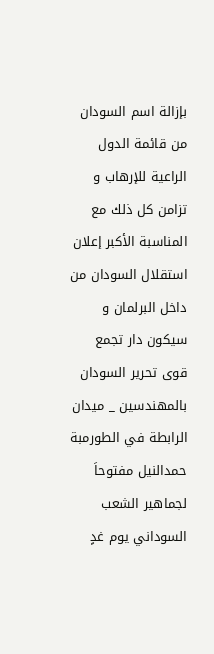بإزالة اسم السودان من قائمة الدول الراعية للإرهاب و تزامن كل ذلك مع المناسبة الأكبر إعلان استقلال السودان من داخل البرلمان و سيكون دار تجمع قوى تحرير السودان بالمهندسين _ ميدان الرابطة في الطورمبة حمدالنيل مفتوحاَ لجماهير الشعب السوداني يوم غدٍ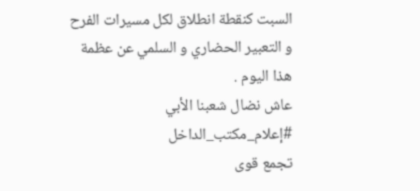السبت كنقطة انطلاق لكل مسيرات الفرح و التعبير الحضاري و السلمي عن عظمة هذا اليوم .
عاش نضال شعبنا الأبي
#إعلام_مكتب_الداخل
تجمع قوى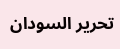تحرير السودان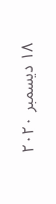١٨ ديسمبر ٢٠٢٠